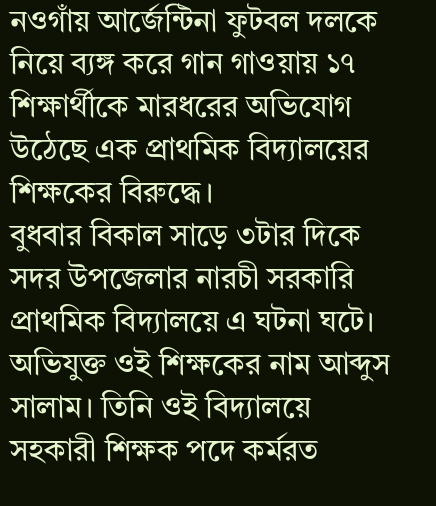নওগাঁয় আর্জেন্টিনা ফুটবল দলকে নিয়ে ব্যঙ্গ করে গান গাওয়ায় ১৭ শিক্ষার্থীকে মারধরের অভিযোগ উঠেছে এক প্রাথমিক বিদ্যালয়ের শিক্ষকের বিরুদ্ধে।
বুধবার বিকাল সাড়ে ৩টার দিকে সদর উপজেলার নারচী সরকারি প্রাথমিক বিদ্যালয়ে এ ঘটনা ঘটে।
অভিযুক্ত ওই শিক্ষকের নাম আব্দুস সালাম। তিনি ওই বিদ্যালয়ে সহকারী শিক্ষক পদে কর্মরত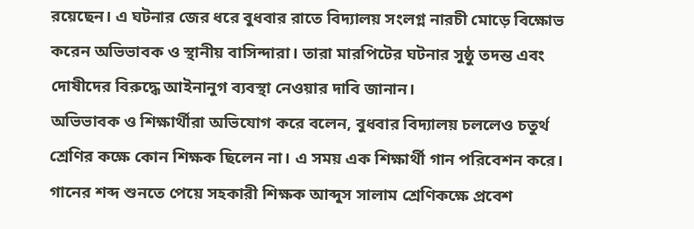রয়েছেন। এ ঘটনার জের ধরে বুধবার রাতে বিদ্যালয় সংলগ্ন নারচী মোড়ে বিক্ষোভ করেন অভিভাবক ও স্থানীয় বাসিন্দারা। তারা মারপিটের ঘটনার সুষ্ঠু তদন্ত এবং দোষীদের বিরুদ্ধে আইনানুগ ব্যবস্থা নেওয়ার দাবি জানান।
অভিভাবক ও শিক্ষার্থীরা অভিযোগ করে বলেন, বুধবার বিদ্যালয় চললেও চতুর্থ শ্রেণির কক্ষে কোন শিক্ষক ছিলেন না। এ সময় এক শিক্ষার্থী গান পরিবেশন করে। গানের শব্দ শুনতে পেয়ে সহকারী শিক্ষক আব্দুস সালাম শ্রেণিকক্ষে প্রবেশ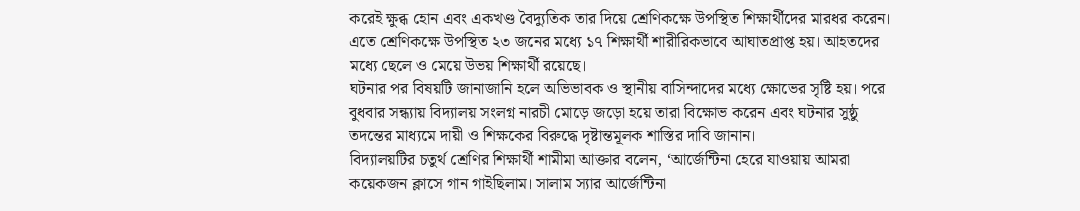করেই ক্ষুব্ধ হোন এবং একখণ্ড বৈদ্যুতিক তার দিয়ে শ্রেণিকক্ষে উপস্থিত শিক্ষার্থীদের মারধর করেন। এতে শ্রেণিকক্ষে উপস্থিত ২৩ জনের মধ্যে ১৭ শিক্ষার্থী শারীরিকভাবে আঘাতপ্রাপ্ত হয়। আহতদের মধ্যে ছেলে ও মেয়ে উভয় শিক্ষার্থী রয়েছে।
ঘটনার পর বিষয়টি জানাজানি হলে অভিভাবক ও স্থানীয় বাসিন্দাদের মধ্যে ক্ষোভের সৃষ্টি হয়। পরে বুধবার সন্ধ্যায় বিদ্যালয় সংলগ্ন নারচী মোড়ে জড়ো হয়ে তারা বিক্ষোভ করেন এবং ঘটনার সুষ্ঠু তদন্তের মাধ্যমে দায়ী ও শিক্ষকের বিরুদ্ধে দৃষ্টান্তমূলক শাস্তির দাবি জানান।
বিদ্যালয়টির চতুর্থ শ্রেণির শিক্ষার্থী শামীমা আক্তার বলেন, ‘আর্জেন্টিনা হেরে যাওয়ায় আমরা কয়েকজন ক্লাসে গান গাইছিলাম। সালাম স্যার আর্জেন্টিনা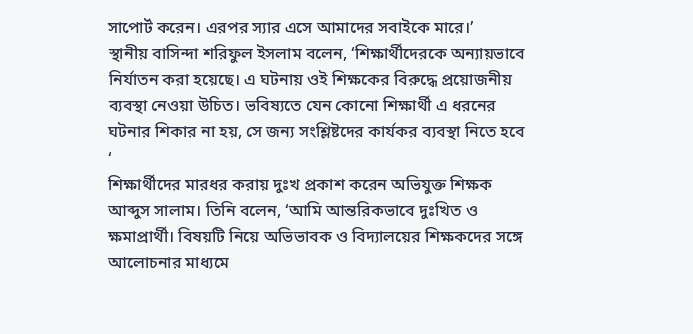সাপোর্ট করেন। এরপর স্যার এসে আমাদের সবাইকে মারে।’
স্থানীয় বাসিন্দা শরিফুল ইসলাম বলেন, ‘শিক্ষার্থীদেরকে অন্যায়ভাবে নির্যাতন করা হয়েছে। এ ঘটনায় ওই শিক্ষকের বিরুদ্ধে প্রয়োজনীয় ব্যবস্থা নেওয়া উচিত। ভবিষ্যতে যেন কোনো শিক্ষার্থী এ ধরনের ঘটনার শিকার না হয়, সে জন্য সংশ্লিষ্টদের কার্যকর ব্যবস্থা নিতে হবে ‘
শিক্ষার্থীদের মারধর করায় দুঃখ প্রকাশ করেন অভিযুক্ত শিক্ষক আব্দুস সালাম। তিনি বলেন, ‘আমি আন্তরিকভাবে দুঃখিত ও ক্ষমাপ্রার্থী। বিষয়টি নিয়ে অভিভাবক ও বিদ্যালয়ের শিক্ষকদের সঙ্গে আলোচনার মাধ্যমে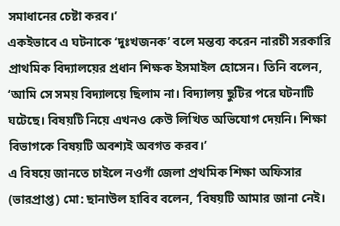সমাধানের চেষ্টা করব।’
একইভাবে এ ঘটনাকে ‘দুঃখজনক’ বলে মন্তব্য করেন নারচী সরকারি প্রাথমিক বিদ্যালয়ের প্রধান শিক্ষক ইসমাইল হোসেন। তিনি বলেন, ‘আমি সে সময় বিদ্যালয়ে ছিলাম না। বিদ্যালয় ছুটির পরে ঘটনাটি ঘটেছে। বিষয়টি নিয়ে এখনও কেউ লিখিত অভিযোগ দেয়নি। শিক্ষা বিভাগকে বিষয়টি অবশ্যই অবগত করব।’
এ বিষয়ে জানতে চাইলে নওগাঁ জেলা প্রথমিক শিক্ষা অফিসার (ভারপ্রাপ্ত) মো: ছানাউল হাবিব বলেন, ‘বিষয়টি আমার জানা নেই।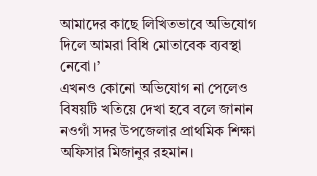আমাদের কাছে লিখিতভাবে অভিযোগ দিলে আমরা বিধি মোতাবেক ব্যবস্থা নেবো।’
এখনও কোনো অভিযোগ না পেলেও বিষয়টি খতিয়ে দেখা হবে বলে জানান নওগাঁ সদর উপজেলার প্রাথমিক শিক্ষা অফিসার মিজানুর রহমান।